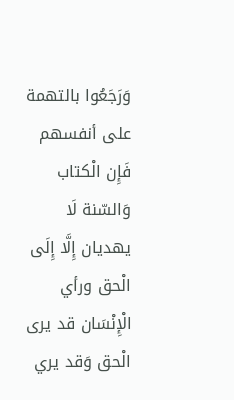وَرَجَعُوا بالتهمة على أنفسهم فَإِن الْكتاب وَالسّنة لَا يهديان إِلَّا إِلَى الْحق ورأي الْإِنْسَان قد يرى الْحق وَقد يري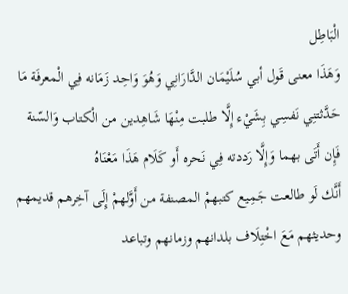الْبَاطِل
وَهَذَا معنى قَول أبي سُلَيْمَان الدَّارَانِي وَهُوَ وَاحِد زَمَانه فِي الْمعرفَة مَا حَدَّثتنِي نَفسِي بِشَيْء إِلَّا طلبت مِنْهَا شَاهِدين من الْكتاب وَالسّنة فَإِن أَتَى بهما وَإِلَّا رَددته فِي نَحره أَو كَلَام هَذَا مَعْنَاهُ
أَنَّك لَو طالعت جَمِيع كتبهمْ المصنفة من أَوَّلهمْ إِلَى آخِرهم قديمهم وحديثهم مَعَ اخْتِلَاف بلدانهم وزمانهم وتباعد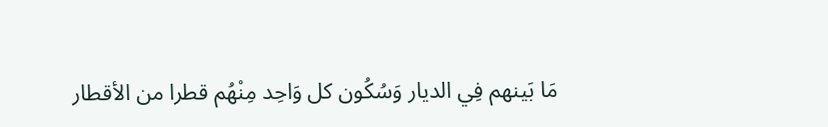مَا بَينهم فِي الديار وَسُكُون كل وَاحِد مِنْهُم قطرا من الأقطار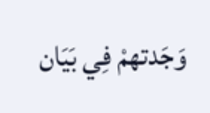وَجَدتهمْ فِي بَيَان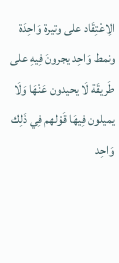الِاعْتِقَاد على وتيرة وَاحِدَة ونمط وَاحِد يجرونَ فِيهِ على طَريقَة لَا يحيدون عَنْهَا وَلَا يميلون فِيهَا قَوْلهم فِي ذَلِك وَاحِد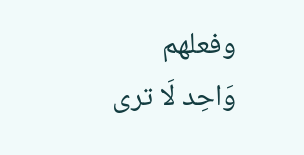وفعلهم وَاحِد لَا ترى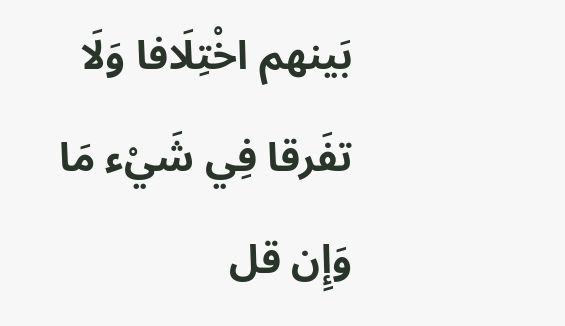بَينهم اخْتِلَافا وَلَا تفَرقا فِي شَيْء مَا وَإِن قل